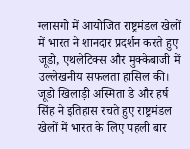ग्लासगो में आयोजित राष्ट्रमंडल खेलों में भारत ने शानदार प्रदर्शन करते हुए जूडो, एथलेटिक्स और मुक्केबाजी में उल्लेखनीय सफलता हासिल की। जूडो खिलाड़ी अस्मिता डे और हर्ष सिंह ने इतिहास रचते हुए राष्ट्रमंडल खेलों में भारत के लिए पहली बार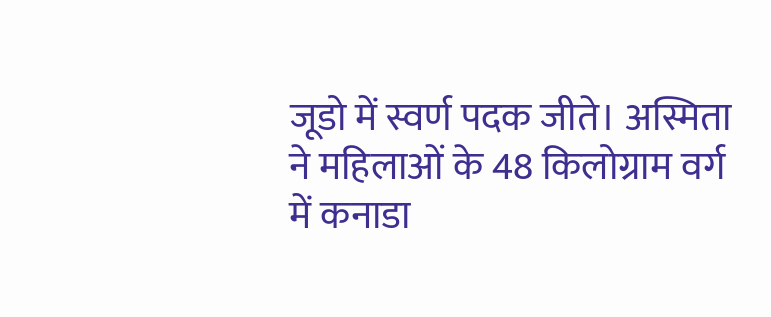जूडो में स्वर्ण पदक जीते। अस्मिता ने महिलाओं के 48 किलोग्राम वर्ग में कनाडा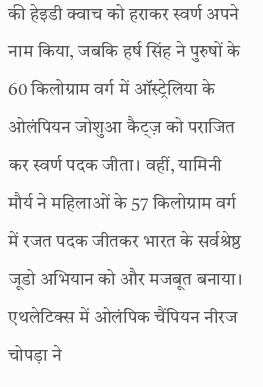की हेइडी क्वाच को हराकर स्वर्ण अपने नाम किया, जबकि हर्ष सिंह ने पुरुषों के 60 किलोग्राम वर्ग में ऑस्ट्रेलिया के ओलंपियन जोशुआ कैट्ज़ को पराजित कर स्वर्ण पदक जीता। वहीं, यामिनी मौर्य ने महिलाओं के 57 किलोग्राम वर्ग में रजत पदक जीतकर भारत के सर्वश्रेष्ठ जूडो अभियान को और मजबूत बनाया।
एथलेटिक्स में ओलंपिक चैंपियन नीरज चोपड़ा ने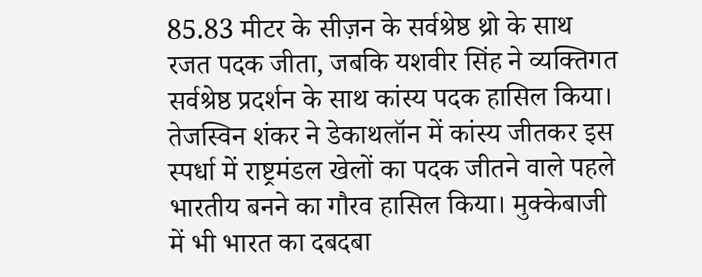85.83 मीटर के सीज़न के सर्वश्रेष्ठ थ्रो के साथ रजत पदक जीता, जबकि यशवीर सिंह ने व्यक्तिगत सर्वश्रेष्ठ प्रदर्शन के साथ कांस्य पदक हासिल किया। तेजस्विन शंकर ने डेकाथलॉन में कांस्य जीतकर इस स्पर्धा में राष्ट्रमंडल खेलों का पदक जीतने वाले पहले भारतीय बनने का गौरव हासिल किया। मुक्केबाजी में भी भारत का दबदबा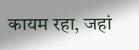कायम रहा, जहां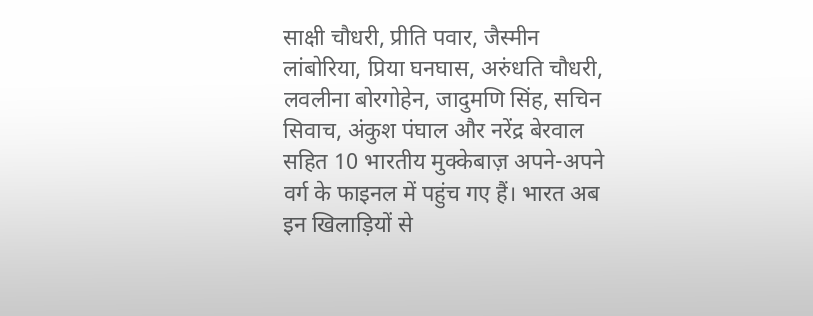साक्षी चौधरी, प्रीति पवार, जैस्मीन लांबोरिया, प्रिया घनघास, अरुंधति चौधरी, लवलीना बोरगोहेन, जादुमणि सिंह, सचिन सिवाच, अंकुश पंघाल और नरेंद्र बेरवाल सहित 10 भारतीय मुक्केबाज़ अपने-अपने वर्ग के फाइनल में पहुंच गए हैं। भारत अब इन खिलाड़ियों से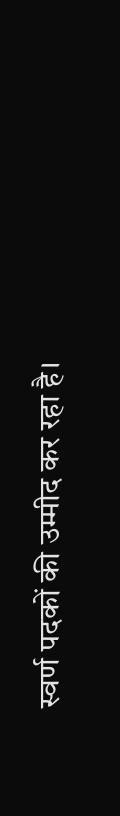स्वर्ण पदकों की उम्मीद कर रहा है।